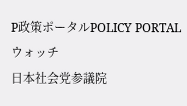P政策ポータルPOLICY PORTALウォッチ
日本社会党参議院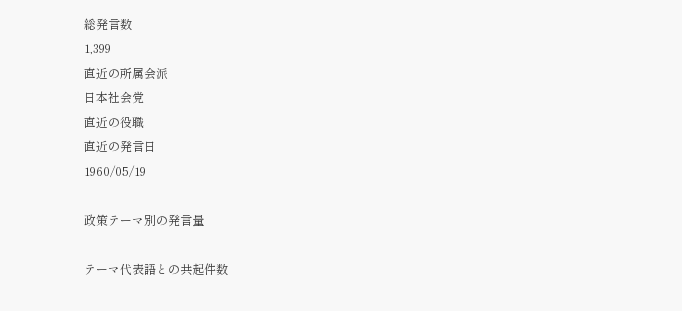総発言数
1,399
直近の所属会派
日本社会党
直近の役職
直近の発言日
1960/05/19

政策テーマ別の発言量

テーマ代表語との共起件数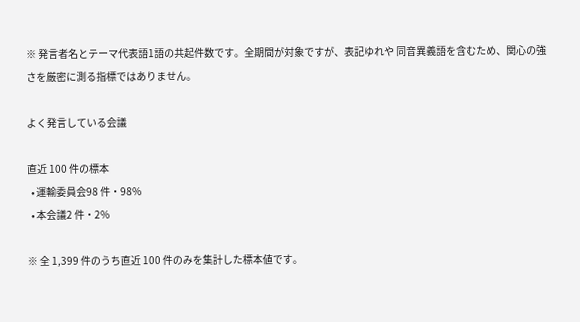※ 発言者名とテーマ代表語1語の共起件数です。全期間が対象ですが、表記ゆれや 同音異義語を含むため、関心の強さを厳密に測る指標ではありません。

よく発言している会議

直近 100 件の標本
  • 運輸委員会98 件・98%
  • 本会議2 件・2%

※ 全 1,399 件のうち直近 100 件のみを集計した標本値です。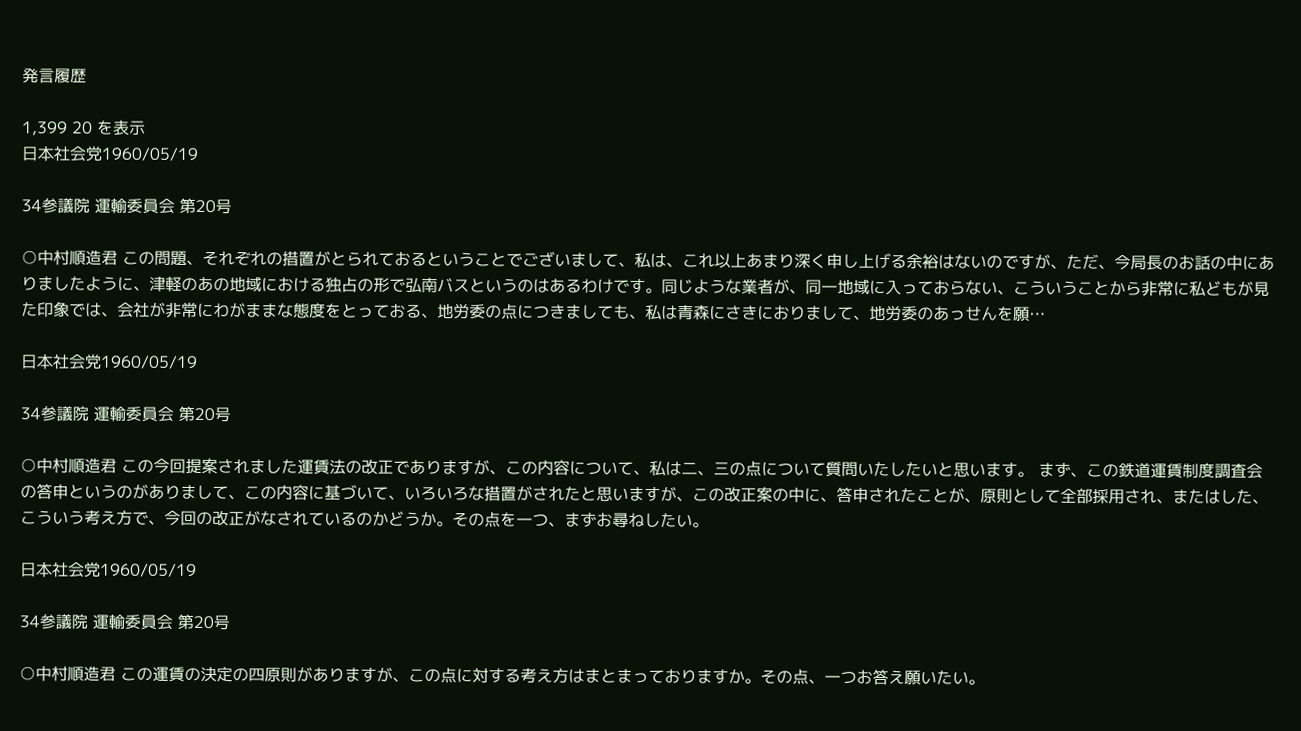発言履歴

1,399 20 を表示
日本社会党1960/05/19

34参議院 運輸委員会 第20号

○中村順造君 この問題、それぞれの措置がとられておるということでございまして、私は、これ以上あまり深く申し上げる余裕はないのですが、ただ、今局長のお話の中にありましたように、津軽のあの地域における独占の形で弘南バスというのはあるわけです。同じような業者が、同一地域に入っておらない、こういうことから非常に私どもが見た印象では、会社が非常にわがままな態度をとっておる、地労委の点につきましても、私は青森にさきにおりまして、地労委のあっせんを願…

日本社会党1960/05/19

34参議院 運輸委員会 第20号

○中村順造君 この今回提案されました運賃法の改正でありますが、この内容について、私は二、三の点について質問いたしたいと思います。 まず、この鉄道運賃制度調査会の答申というのがありまして、この内容に基づいて、いろいろな措置がされたと思いますが、この改正案の中に、答申されたことが、原則として全部採用され、またはした、こういう考え方で、今回の改正がなされているのかどうか。その点を一つ、まずお尋ねしたい。

日本社会党1960/05/19

34参議院 運輸委員会 第20号

○中村順造君 この運賃の決定の四原則がありますが、この点に対する考え方はまとまっておりますか。その点、一つお答え願いたい。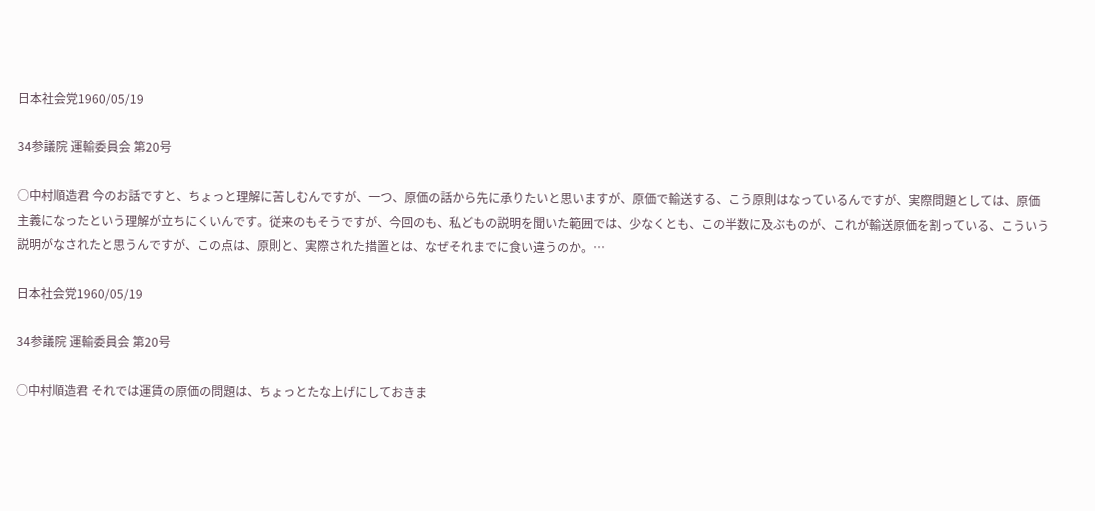日本社会党1960/05/19

34参議院 運輸委員会 第20号

○中村順造君 今のお話ですと、ちょっと理解に苦しむんですが、一つ、原価の話から先に承りたいと思いますが、原価で輸送する、こう原則はなっているんですが、実際問題としては、原価主義になったという理解が立ちにくいんです。従来のもそうですが、今回のも、私どもの説明を聞いた範囲では、少なくとも、この半数に及ぶものが、これが輸送原価を割っている、こういう説明がなされたと思うんですが、この点は、原則と、実際された措置とは、なぜそれまでに食い違うのか。…

日本社会党1960/05/19

34参議院 運輸委員会 第20号

○中村順造君 それでは運賃の原価の問題は、ちょっとたな上げにしておきま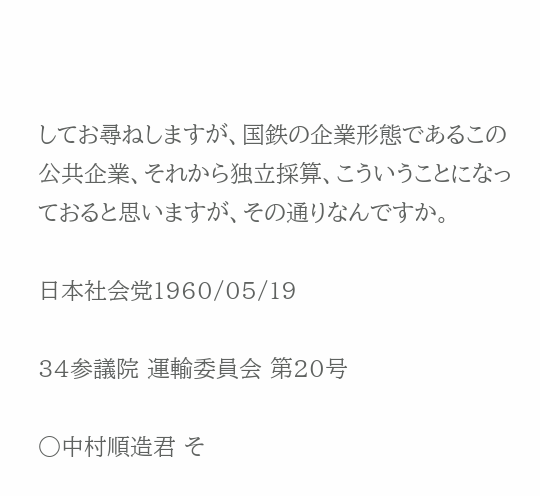してお尋ねしますが、国鉄の企業形態であるこの公共企業、それから独立採算、こういうことになっておると思いますが、その通りなんですか。

日本社会党1960/05/19

34参議院 運輸委員会 第20号

○中村順造君 そ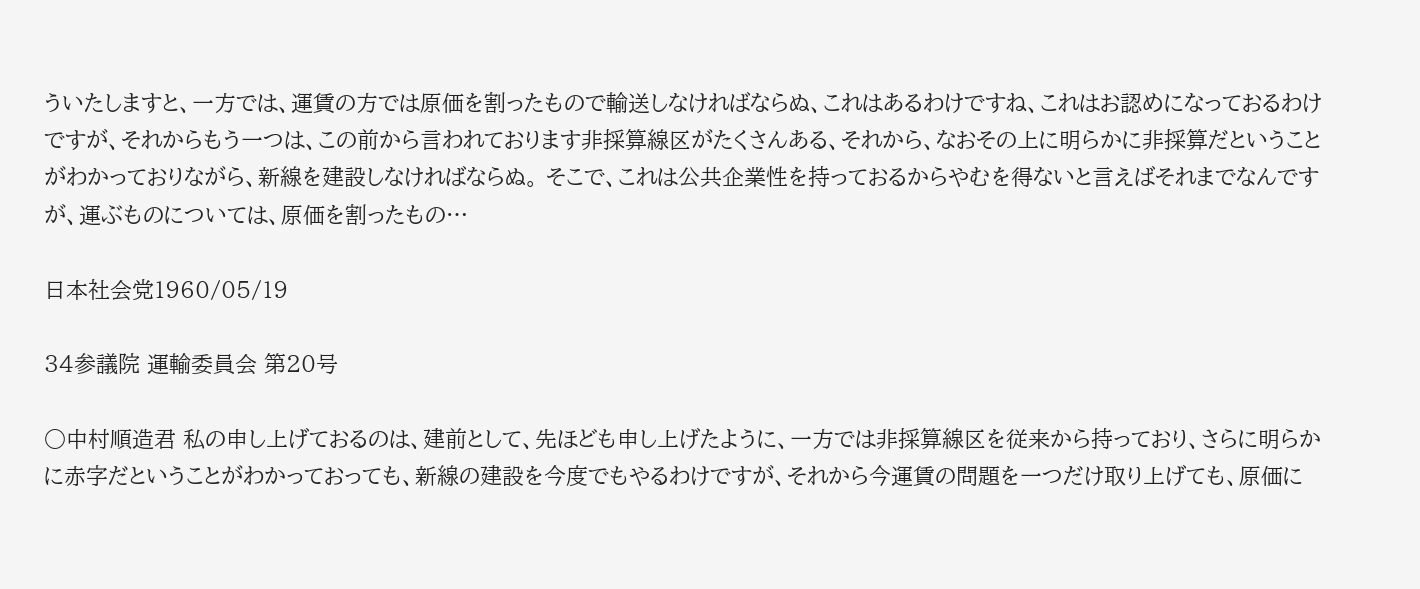ういたしますと、一方では、運賃の方では原価を割ったもので輸送しなければならぬ、これはあるわけですね、これはお認めになっておるわけですが、それからもう一つは、この前から言われております非採算線区がたくさんある、それから、なおその上に明らかに非採算だということがわかっておりながら、新線を建設しなければならぬ。 そこで、これは公共企業性を持っておるからやむを得ないと言えばそれまでなんですが、運ぶものについては、原価を割ったもの…

日本社会党1960/05/19

34参議院 運輸委員会 第20号

○中村順造君 私の申し上げておるのは、建前として、先ほども申し上げたように、一方では非採算線区を従来から持っており、さらに明らかに赤字だということがわかっておっても、新線の建設を今度でもやるわけですが、それから今運賃の問題を一つだけ取り上げても、原価に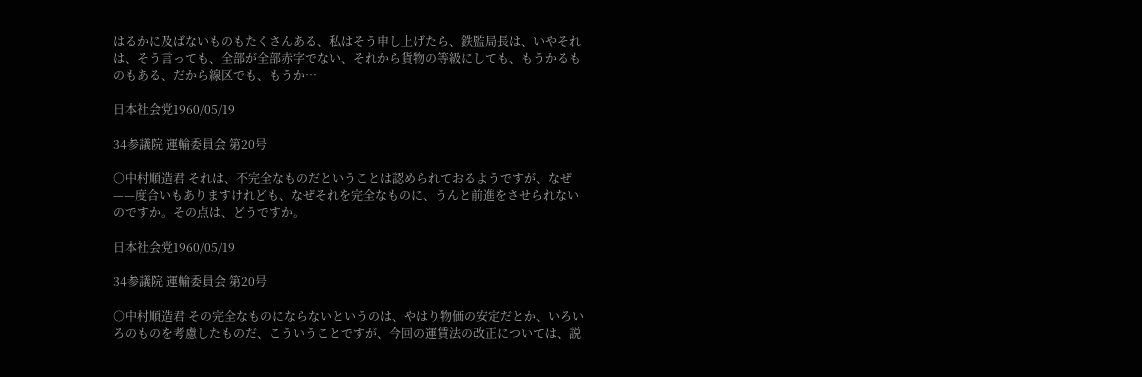はるかに及ばないものもたくさんある、私はそう申し上げたら、鉄監局長は、いやそれは、そう言っても、全部が全部赤字でない、それから貨物の等級にしても、もうかるものもある、だから線区でも、もうか…

日本社会党1960/05/19

34参議院 運輸委員会 第20号

○中村順造君 それは、不完全なものだということは認められておるようですが、なぜ——度合いもありますけれども、なぜそれを完全なものに、うんと前進をさせられないのですか。その点は、どうですか。

日本社会党1960/05/19

34参議院 運輸委員会 第20号

○中村順造君 その完全なものにならないというのは、やはり物価の安定だとか、いろいろのものを考慮したものだ、こういうことですが、今回の運賃法の改正については、説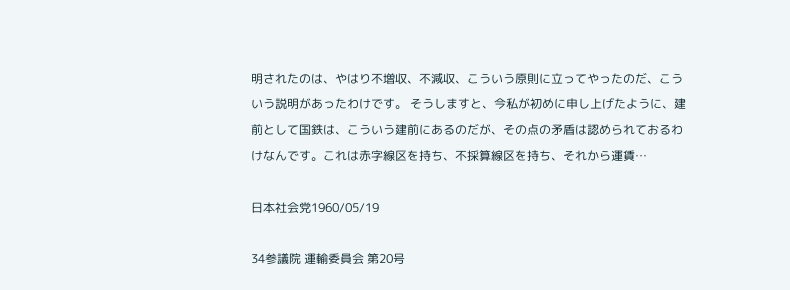明されたのは、やはり不増収、不減収、こういう原則に立ってやったのだ、こういう説明があったわけです。 そうしますと、今私が初めに申し上げたように、建前として国鉄は、こういう建前にあるのだが、その点の矛盾は認められておるわけなんです。これは赤字線区を持ち、不採算線区を持ち、それから運賃…

日本社会党1960/05/19

34参議院 運輸委員会 第20号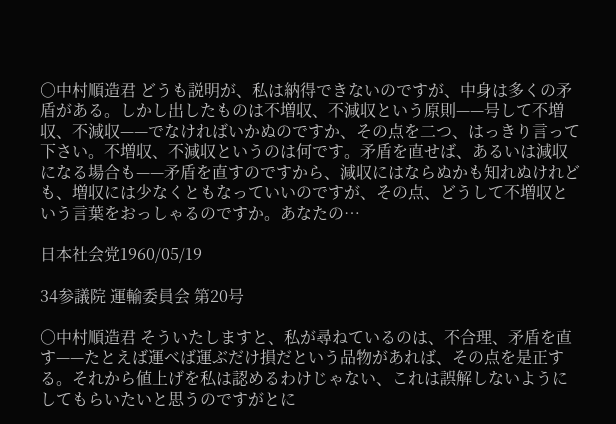○中村順造君 どうも説明が、私は納得できないのですが、中身は多くの矛盾がある。しかし出したものは不増収、不減収という原則——号して不増収、不減収——でなければいかぬのですか、その点を二つ、はっきり言って下さい。不増収、不減収というのは何です。矛盾を直せば、あるいは減収になる場合も——矛盾を直すのですから、減収にはならぬかも知れぬけれども、増収には少なくともなっていいのですが、その点、どうして不増収という言葉をおっしゃるのですか。あなたの…

日本社会党1960/05/19

34参議院 運輸委員会 第20号

○中村順造君 そういたしますと、私が尋ねているのは、不合理、矛盾を直す——たとえば運べば運ぶだけ損だという品物があれば、その点を是正する。それから値上げを私は認めるわけじゃない、これは誤解しないようにしてもらいたいと思うのですがとに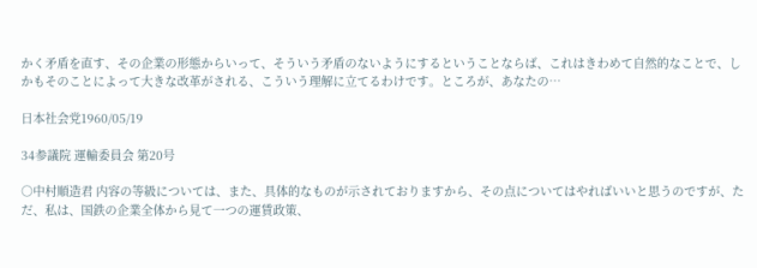かく矛盾を直す、その企業の形態からいって、そういう矛盾のないようにするということならば、これはきわめて自然的なことで、しかもそのことによって大きな改革がされる、こういう理解に立てるわけです。ところが、あなたの…

日本社会党1960/05/19

34参議院 運輸委員会 第20号

○中村順造君 内容の等級については、また、具体的なものが示されておりますから、その点についてはやればいいと思うのですが、ただ、私は、国鉄の企業全体から見て一つの運賃政策、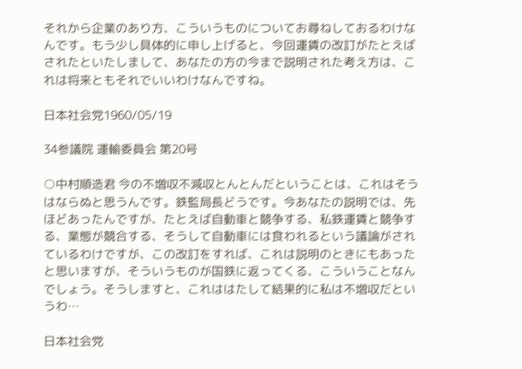それから企業のあり方、こういうものについてお尋ねしておるわけなんです。もう少し具体的に申し上げると、今回運賃の改訂がたとえばされたといたしまして、あなたの方の今まで説明された考え方は、これは将来ともそれでいいわけなんですね。

日本社会党1960/05/19

34参議院 運輸委員会 第20号

○中村順造君 今の不増収不減収とんとんだということは、これはそうはならぬと思うんです。鉄監局長どうです。今あなたの説明では、先ほどあったんですが、たとえば自動車と競争する、私鉄運賃と競争する、業態が競合する、そうして自動車には食われるという議論がされているわけですが、この改訂をすれば、これは説明のときにもあったと思いますが、そういうものが国鉄に返ってくる、こういうことなんでしょう。そうしますと、これははたして結果的に私は不増収だというわ…

日本社会党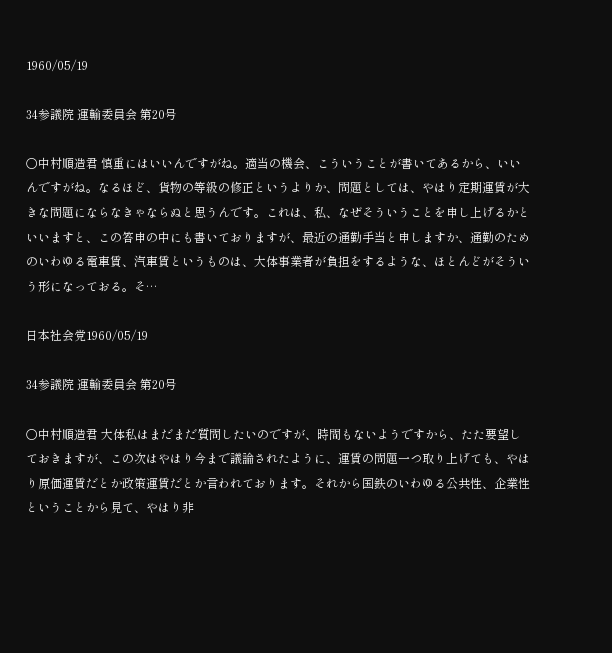1960/05/19

34参議院 運輸委員会 第20号

○中村順造君 慎重にはいいんですがね。適当の機会、こういうことが書いてあるから、いいんですがね。なるほど、貨物の等級の修正というよりか、問題としては、やはり定期運賃が大きな問題にならなきゃならぬと思うんです。これは、私、なぜそういうことを申し上げるかといいますと、この答申の中にも書いておりますが、最近の通勤手当と申しますか、通勤のためのいわゆる電車賃、汽車賃というものは、大体事業者が負担をするような、ほとんどがそういう形になっておる。そ…

日本社会党1960/05/19

34参議院 運輸委員会 第20号

○中村順造君 大体私はまだまだ質問したいのですが、時間もないようですから、たた要望しておきますが、この次はやはり今まで議論されたように、運賃の問題一つ取り上げても、やはり原価運賃だとか政策運賃だとか言われております。それから国鉄のいわゆる公共性、企業性ということから見て、やはり非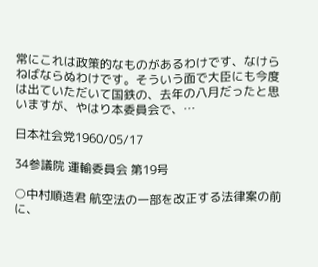常にこれは政策的なものがあるわけです、なけらねばならぬわけです。そういう面で大臣にも今度は出ていただいて国鉄の、去年の八月だったと思いますが、やはり本委員会で、…

日本社会党1960/05/17

34参議院 運輸委員会 第19号

○中村順造君 航空法の一部を改正する法律案の前に、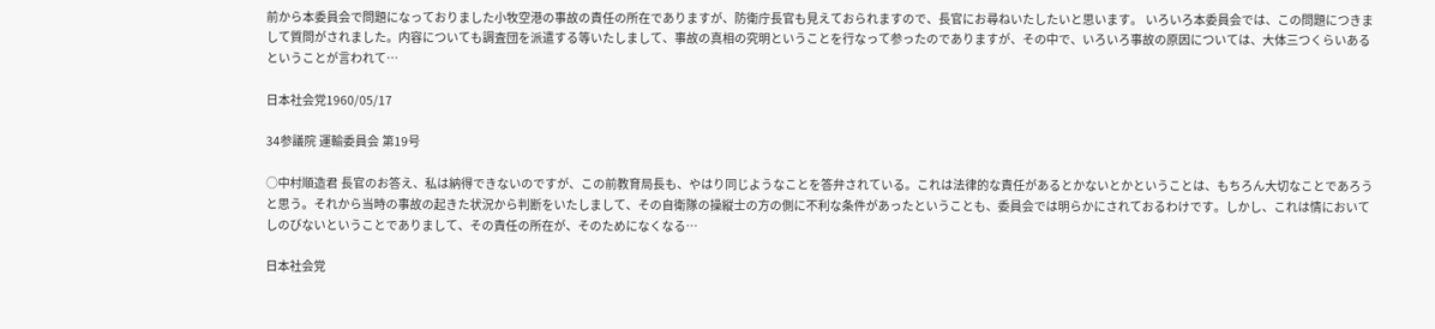前から本委員会で問題になっておりました小牧空港の事故の責任の所在でありますが、防衛庁長官も見えておられますので、長官にお尋ねいたしたいと思います。 いろいろ本委員会では、この問題につきまして質問がされました。内容についても調査団を派遣する等いたしまして、事故の真相の究明ということを行なって参ったのでありますが、その中で、いろいろ事故の原因については、大体三つくらいあるということが言われて…

日本社会党1960/05/17

34参議院 運輸委員会 第19号

○中村順造君 長官のお答え、私は納得できないのですが、この前教育局長も、やはり同じようなことを答弁されている。これは法律的な責任があるとかないとかということは、もちろん大切なことであろうと思う。それから当時の事故の起きた状況から判断をいたしまして、その自衛隊の操縦士の方の側に不利な条件があったということも、委員会では明らかにされておるわけです。しかし、これは情においてしのびないということでありまして、その責任の所在が、そのためになくなる…

日本社会党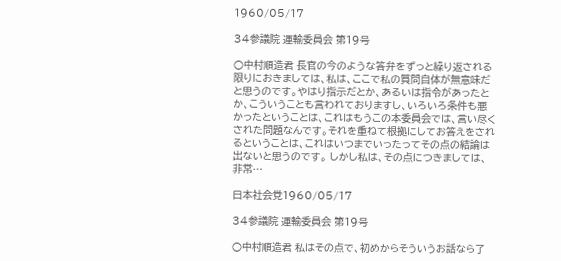1960/05/17

34参議院 運輸委員会 第19号

○中村順造君 長官の今のような答弁をずっと繰り返される限りにおきましては、私は、ここで私の質問自体が無意味だと思うのです。やはり指示だとか、あるいは指令があったとか、こういうことも言われておりますし、いろいろ条件も悪かったということは、これはもうこの本委員会では、言い尽くされた問題なんです。それを重ねて根拠にしてお答えをされるということは、これはいつまでいったってその点の結論は出ないと思うのです。 しかし私は、その点につきましては、非常…

日本社会党1960/05/17

34参議院 運輸委員会 第19号

○中村順造君 私はその点で、初めからそういうお話なら了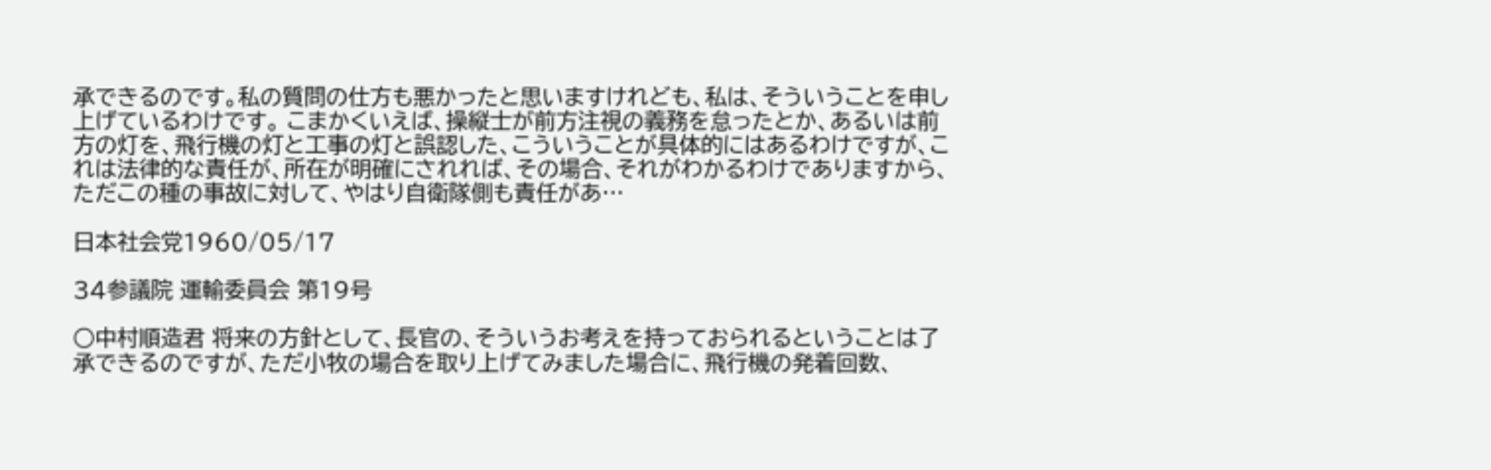承できるのです。私の質問の仕方も悪かったと思いますけれども、私は、そういうことを申し上げているわけです。 こまかくいえば、操縦士が前方注視の義務を怠ったとか、あるいは前方の灯を、飛行機の灯と工事の灯と誤認した、こういうことが具体的にはあるわけですが、これは法律的な責任が、所在が明確にされれば、その場合、それがわかるわけでありますから、ただこの種の事故に対して、やはり自衛隊側も責任があ…

日本社会党1960/05/17

34参議院 運輸委員会 第19号

○中村順造君 将来の方針として、長官の、そういうお考えを持っておられるということは了承できるのですが、ただ小牧の場合を取り上げてみました場合に、飛行機の発着回数、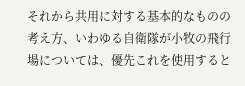それから共用に対する基本的なものの考え方、いわゆる自衛隊が小牧の飛行場については、優先これを使用すると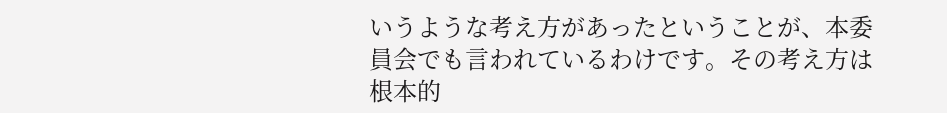いうような考え方があったということが、本委員会でも言われているわけです。その考え方は根本的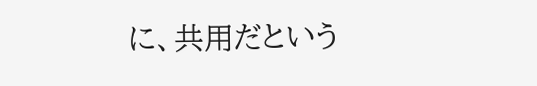に、共用だという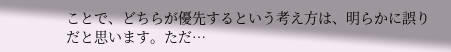ことで、どちらが優先するという考え方は、明らかに誤りだと思います。ただ…